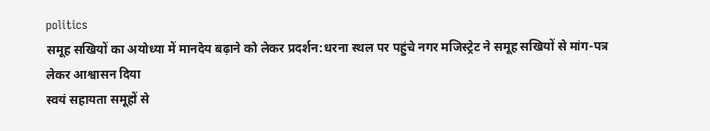politics
समूह सखियों का अयोध्या में मानदेय बढ़ाने को लेकर प्रदर्शन:धरना स्थल पर पहुंचे नगर मजिस्ट्रेट ने समूह सखियों से मांग-पत्र लेकर आश्वासन दिया
स्वयं सहायता समूहों से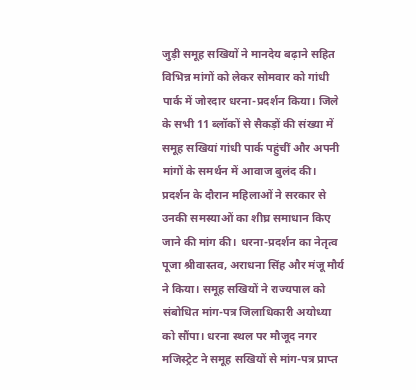जुड़ी समूह सखियों ने मानदेय बढ़ाने सहित विभिन्न मांगों को लेकर सोमवार को गांधी पार्क में जोरदार धरना-प्रदर्शन किया। जिले के सभी 11 ब्लॉकों से सैकड़ों की संख्या में समूह सखियां गांधी पार्क पहुंचीं और अपनी मांगों के समर्थन में आवाज बुलंद की। प्रदर्शन के दौरान महिलाओं ने सरकार से उनकी समस्याओं का शीघ्र समाधान किए जाने की मांग की। धरना-प्रदर्शन का नेतृत्व पूजा श्रीवास्तव, अराधना सिंह और मंजू मौर्य ने किया। समूह सखियों ने राज्यपाल को संबोधित मांग-पत्र जिलाधिकारी अयोध्या को सौंपा। धरना स्थल पर मौजूद नगर मजिस्ट्रेट ने समूह सखियों से मांग-पत्र प्राप्त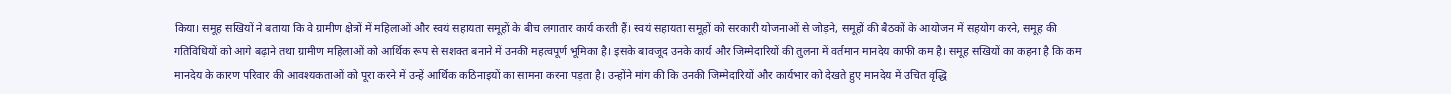किया। समूह सखियों ने बताया कि वे ग्रामीण क्षेत्रों में महिलाओं और स्वयं सहायता समूहों के बीच लगातार कार्य करती हैं। स्वयं सहायता समूहों को सरकारी योजनाओं से जोड़ने, समूहों की बैठकों के आयोजन में सहयोग करने, समूह की गतिविधियों को आगे बढ़ाने तथा ग्रामीण महिलाओं को आर्थिक रूप से सशक्त बनाने में उनकी महत्वपूर्ण भूमिका है। इसके बावजूद उनके कार्य और जिम्मेदारियों की तुलना में वर्तमान मानदेय काफी कम है। समूह सखियों का कहना है कि कम मानदेय के कारण परिवार की आवश्यकताओं को पूरा करने में उन्हें आर्थिक कठिनाइयों का सामना करना पड़ता है। उन्होंने मांग की कि उनकी जिम्मेदारियों और कार्यभार को देखते हुए मानदेय में उचित वृद्धि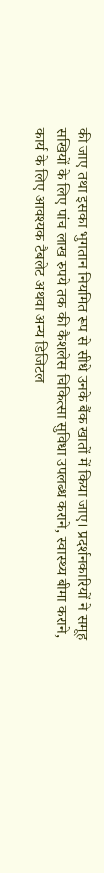की जाए तथा इसका भुगतान नियमित रूप से सीधे उनके बैंक खातों में किया जाए। प्रदर्शनकारियों ने समूह सखियों के लिए पांच लाख रुपये तक की कैशलेस चिकित्सा सुविधा उपलब्ध कराने, स्वास्थ्य बीमा कराने, कार्य के लिए आवश्यक टैबलेट अथवा अन्य डिजिटल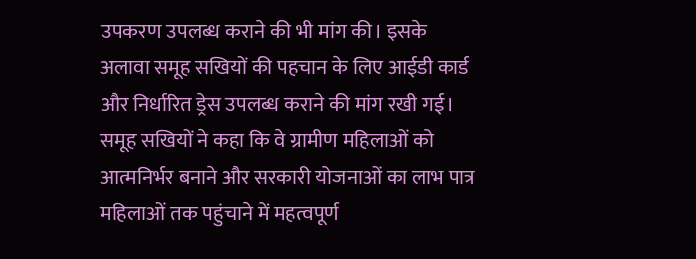उपकरण उपलब्ध कराने की भी मांग की। इसके अलावा समूह सखियों की पहचान के लिए आईडी कार्ड और निर्धारित ड्रेस उपलब्ध कराने की मांग रखी गई। समूह सखियों ने कहा कि वे ग्रामीण महिलाओं को आत्मनिर्भर बनाने और सरकारी योजनाओं का लाभ पात्र महिलाओं तक पहुंचाने में महत्वपूर्ण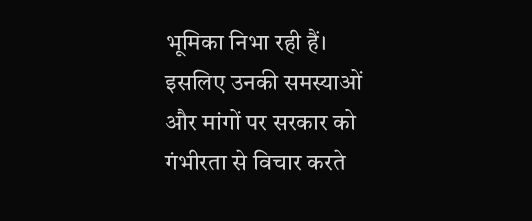भूमिका निभा रही हैं। इसलिए उनकी समस्याओं और मांगों पर सरकार को गंभीरता से विचार करते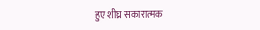हुए शीघ्र सकारात्मक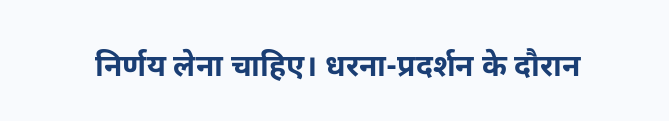निर्णय लेना चाहिए। धरना-प्रदर्शन के दौरान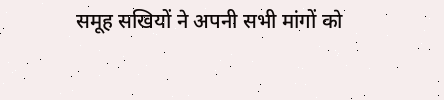समूह सखियों ने अपनी सभी मांगों को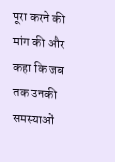पूरा करने की मांग की और कहा कि जब तक उनकी समस्याओं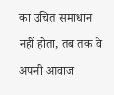का उचित समाधान नहीं होता, तब तक वे अपनी आवाज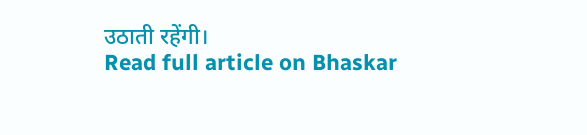उठाती रहेंगी।
Read full article on Bhaskar